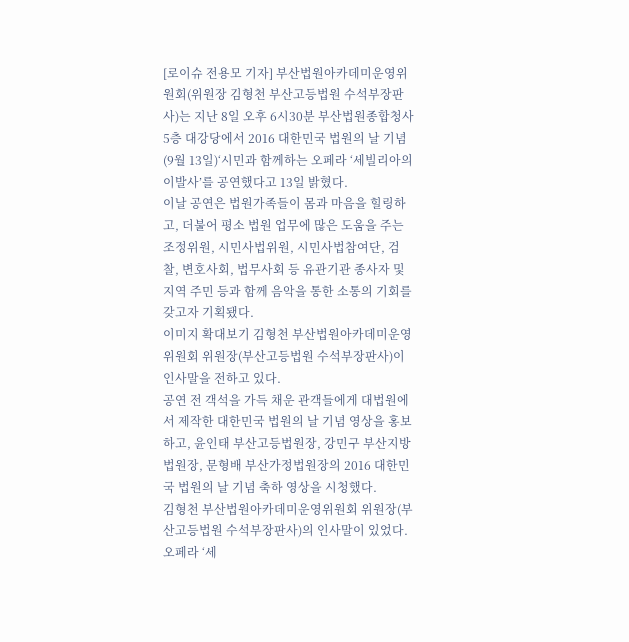[로이슈 전용모 기자] 부산법원아카데미운영위원회(위원장 김형천 부산고등법원 수석부장판사)는 지난 8일 오후 6시30분 부산법원종합청사 5층 대강당에서 2016 대한민국 법원의 날 기념(9월 13일)‘시민과 함께하는 오페라 ‘세빌리아의 이발사’를 공연했다고 13일 밝혔다.
이날 공연은 법원가족들이 몸과 마음을 힐링하고, 더불어 평소 법원 업무에 많은 도움을 주는 조정위원, 시민사법위원, 시민사법참여단, 검찰, 변호사회, 법무사회 등 유관기관 종사자 및 지역 주민 등과 함께 음악을 통한 소통의 기회를 갖고자 기획됐다.
이미지 확대보기 김형천 부산법원아카데미운영위원회 위원장(부산고등법원 수석부장판사)이 인사말을 전하고 있다.
공연 전 객석을 가득 채운 관객들에게 대법원에서 제작한 대한민국 법원의 날 기념 영상을 홍보하고, 윤인태 부산고등법원장, 강민구 부산지방법원장, 문형배 부산가정법원장의 2016 대한민국 법원의 날 기념 축하 영상을 시청했다.
김형천 부산법원아카데미운영위원회 위원장(부산고등법원 수석부장판사)의 인사말이 있었다.
오페라 ‘세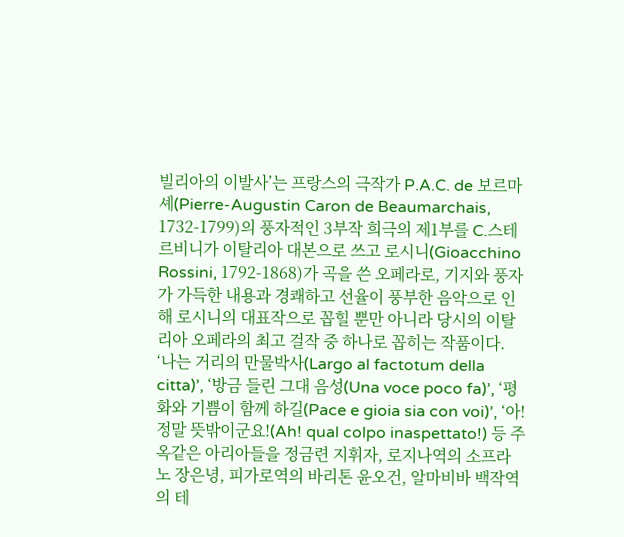빌리아의 이발사’는 프랑스의 극작가 P.A.C. de 보르마셰(Pierre-Augustin Caron de Beaumarchais, 1732-1799)의 풍자적인 3부작 희극의 제1부를 C.스테르비니가 이탈리아 대본으로 쓰고 로시니(Gioacchino Rossini, 1792-1868)가 곡을 쓴 오페라로, 기지와 풍자가 가득한 내용과 경쾌하고 선율이 풍부한 음악으로 인해 로시니의 대표작으로 꼽힐 뿐만 아니라 당시의 이탈리아 오페라의 최고 걸작 중 하나로 꼽히는 작품이다.
‘나는 거리의 만물박사(Largo al factotum della citta)’, ‘방금 들린 그대 음성(Una voce poco fa)’, ‘평화와 기쁨이 함께 하길(Pace e gioia sia con voi)’, ‘아! 정말 뜻밖이군요!(Ah! qual colpo inaspettato!) 등 주옥같은 아리아들을 정금련 지휘자, 로지나역의 소프라노 장은녕, 피가로역의 바리톤 윤오건, 알마비바 백작역의 테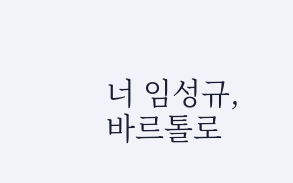너 임성규, 바르톨로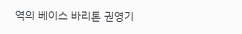역의 베이스 바리톤 권영기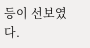등이 선보였다.